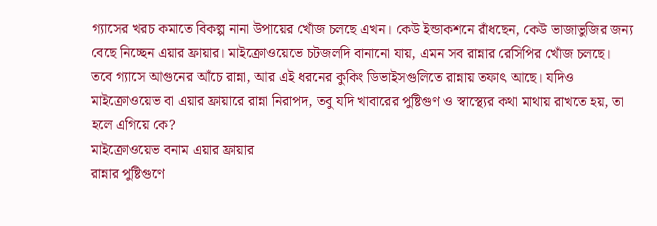গ্যাসের খরচ কমাতে বিকল্প নানা উপায়ের খোঁজ চলছে এখন। কেউ ইন্ডাকশনে রাঁধছেন, কেউ ভাজাভুজির জন্য বেছে নিচ্ছেন এয়ার ফ্রায়ার। মাইক্রোওয়েভে চটজলদি বানানো যায়, এমন সব রান্নার রেসিপির খোঁজ চলছে। তবে গ্যাসে আগুনের আঁচে রান্না, আর এই ধরনের কুকিং ডিভাইসগুলিতে রান্নায় তফাৎ আছে। যদিও মাইক্রোওয়েভ বা এয়ার ফ্রায়ারে রান্না নিরাপদ, তবু যদি খাবারের পুষ্টিগুণ ও স্বাস্থ্যের কথা মাথায় রাখতে হয়, তা হলে এগিয়ে কে?
মাইক্রোওয়েভ বনাম এয়ার ফ্রায়ার
রান্নার পুষ্টিগুণে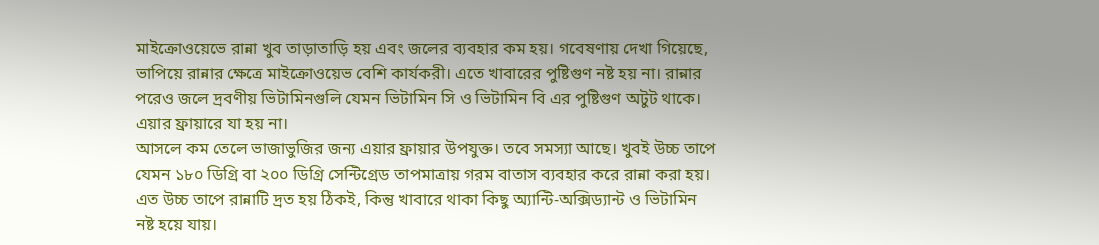মাইক্রোওয়েভে রান্না খুব তাড়াতাড়ি হয় এবং জলের ব্যবহার কম হয়। গবেষণায় দেখা গিয়েছে, ভাপিয়ে রান্নার ক্ষেত্রে মাইক্রোওয়েভ বেশি কার্যকরী। এতে খাবারের পুষ্টিগুণ নষ্ট হয় না। রান্নার পরেও জলে দ্রবণীয় ভিটামিনগুলি যেমন ভিটামিন সি ও ভিটামিন বি এর পুষ্টিগুণ অটুট থাকে। এয়ার ফ্রায়ারে যা হয় না।
আসলে কম তেলে ভাজাভুজির জন্য এয়ার ফ্রায়ার উপযুক্ত। তবে সমস্যা আছে। খুবই উচ্চ তাপে যেমন ১৮০ ডিগ্রি বা ২০০ ডিগ্রি সেন্টিগ্রেড তাপমাত্রায় গরম বাতাস ব্যবহার করে রান্না করা হয়। এত উচ্চ তাপে রান্নাটি দ্রত হয় ঠিকই, কিন্তু খাবারে থাকা কিছু অ্যান্টি-অক্সিড্যান্ট ও ভিটামিন নষ্ট হয়ে যায়।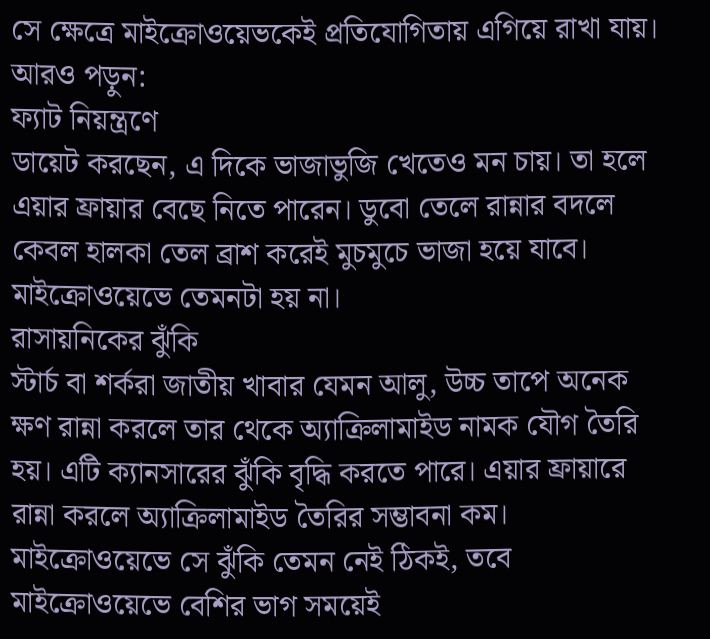সে ক্ষেত্রে মাইক্রোওয়েভকেই প্রতিযোগিতায় এগিয়ে রাখা যায়।
আরও পড়ুন:
ফ্যাট নিয়ন্ত্রণে
ডায়েট করছেন, এ দিকে ভাজাভুজি খেতেও মন চায়। তা হলে এয়ার ফ্রায়ার বেছে নিতে পারেন। ডুবো তেলে রান্নার বদলে কেবল হালকা তেল ব্রাশ করেই মুচমুচে ভাজা হয়ে যাবে। মাইক্রোওয়েভে তেমনটা হয় না।
রাসায়নিকের ঝুঁকি
স্টার্চ বা শর্করা জাতীয় খাবার যেমন আলু, উচ্চ তাপে অনেক ক্ষণ রান্না করলে তার থেকে অ্যাক্রিলামাইড নামক যৌগ তৈরি হয়। এটি ক্যানসারের ঝুঁকি বৃদ্ধি করতে পারে। এয়ার ফ্রায়ারে রান্না করলে অ্যাক্রিলামাইড তৈরির সম্ভাবনা কম। মাইক্রোওয়েভে সে ঝুঁকি তেমন নেই ঠিকই, তবে মাইক্রোওয়েভে বেশির ভাগ সময়েই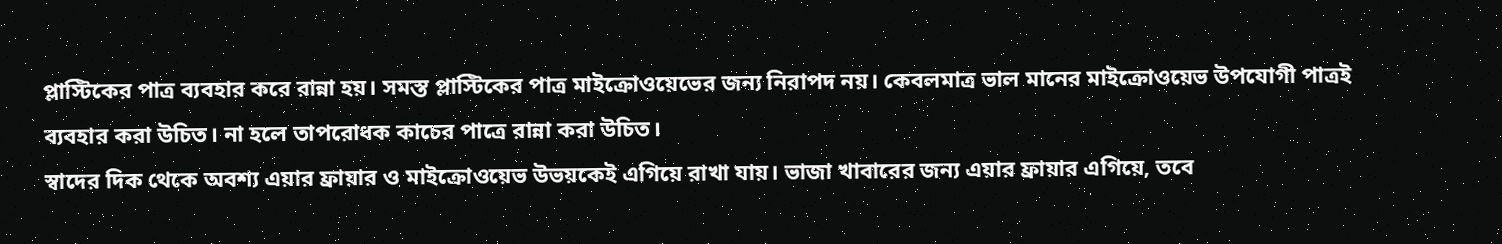প্লাস্টিকের পাত্র ব্যবহার করে রান্না হয়। সমস্ত প্লাস্টিকের পাত্র মাইক্রোওয়েভের জন্য নিরাপদ নয়। কেবলমাত্র ভাল মানের মাইক্রোওয়েভ উপযোগী পাত্রই ব্যবহার করা উচিত। না হলে তাপরোধক কাচের পাত্রে রান্না করা উচিত।
স্বাদের দিক থেকে অবশ্য এয়ার ফ্রায়ার ও মাইক্রোওয়েভ উভয়কেই এগিয়ে রাখা যায়। ভাজা খাবারের জন্য এয়ার ফ্রায়ার এগিয়ে, তবে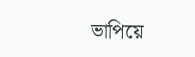ভাপিয়ে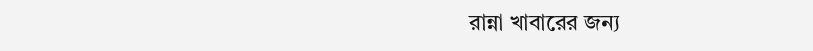রান্না খাবারের জন্য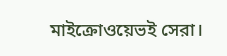মাইক্রোওয়েভই সেরা।